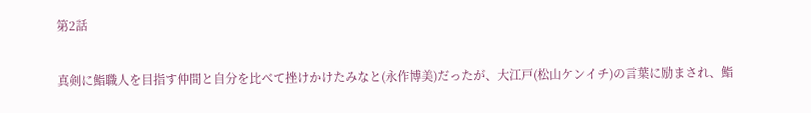第2話

真剣に鮨職人を目指す仲間と自分を比べて挫けかけたみなと(永作博美)だったが、大江戸(松山ケンイチ)の言葉に励まされ、鮨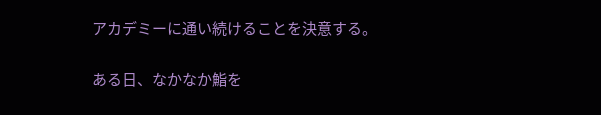アカデミーに通い続けることを決意する。

ある日、なかなか鮨を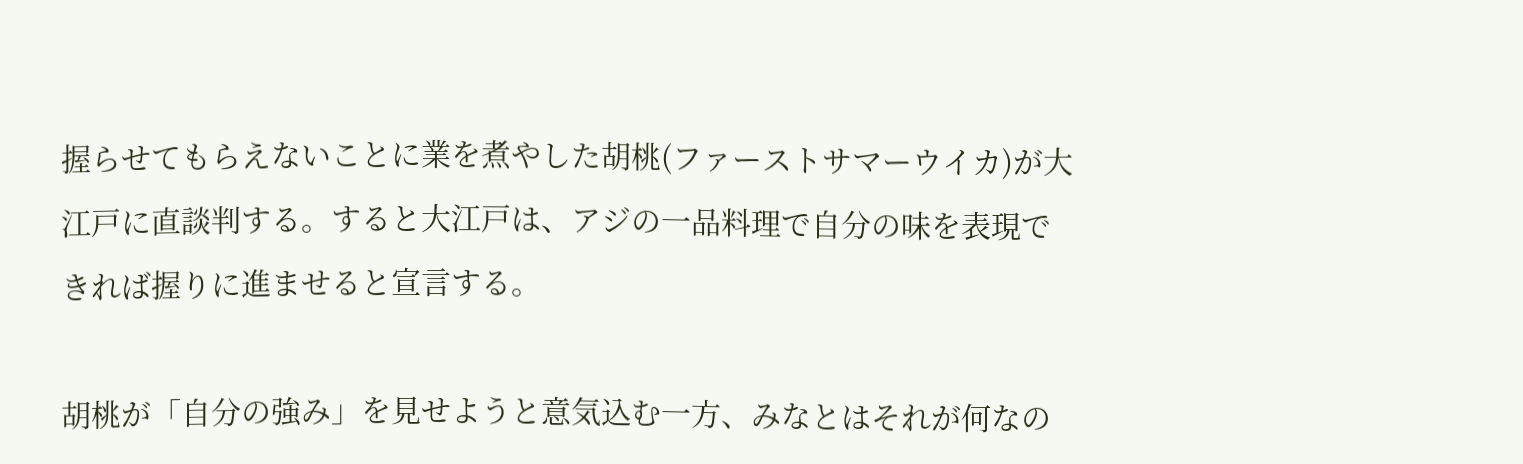握らせてもらえないことに業を煮やした胡桃(ファーストサマーウイカ)が大江戸に直談判する。すると大江戸は、アジの一品料理で自分の味を表現できれば握りに進ませると宣言する。

胡桃が「自分の強み」を見せようと意気込む一方、みなとはそれが何なの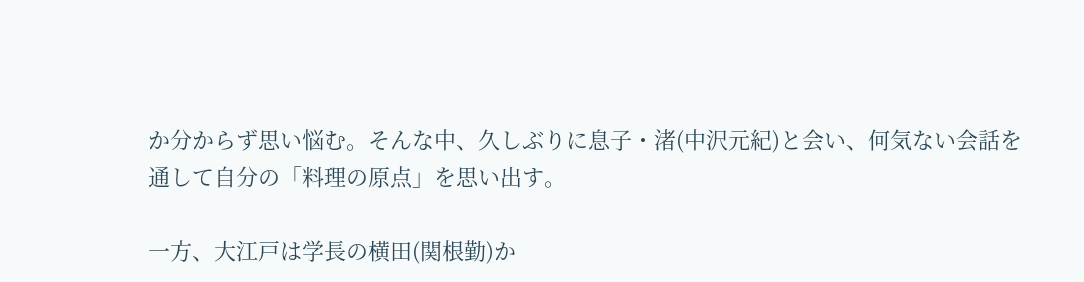か分からず思い悩む。そんな中、久しぶりに息子・渚(中沢元紀)と会い、何気ない会話を通して自分の「料理の原点」を思い出す。

一方、大江戸は学長の横田(関根勤)か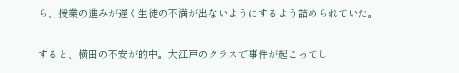ら、授業の進みが遅く生徒の不満が出ないようにするよう詰められていた。

すると、横田の不安が的中。大江戸のクラスで事件が起こってし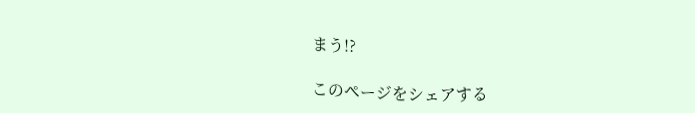まう!?

このページをシェアする